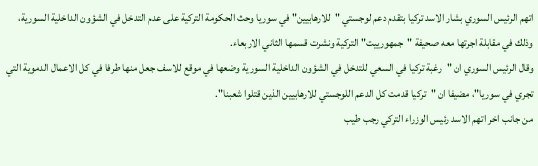اتهم الرئيس السوري بشار الاسد تركيا بتقدم دعم لوجستي "للارهابيين" في سوريا وحث الحكومة التركية على عدم التدخل في الشؤون الداخلية السورية، وذلك في مقابلة اجرتها معه صحيفة "جمهورييت" التركية ونشرت قسمها الثاني الاربعاء.
وقال الرئيس السوري ان "رغبة تركيا في السعي للتدخل في الشؤون الداخلية السورية وضعها في موقع للاسف جعل منها طرفا في كل الاعمال الدموية التي تجري في سوريا"، مضيفا ان "تركيا قدمت كل الدعم اللوجستي للارهابيين الذين قتلوا شعبنا".
من جانب اخر اتهم الاسد رئيس الوزراء التركي رجب طيب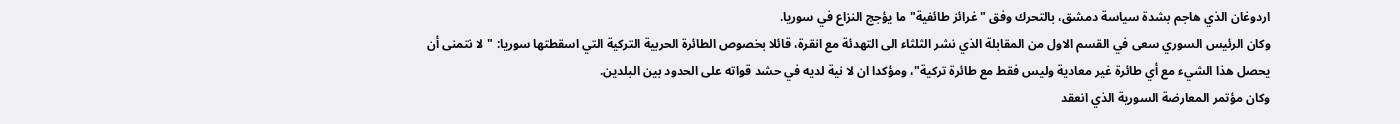اردوغان الذي هاجم بشدة سياسة دمشق، بالتحرك وفق "غرائز طائفية" ما يؤجج النزاع في سوريا.
وكان الرئيس السوري سعى في القسم الاول من المقابلة الذي نشر الثلثاء الى التهدئة مع انقرة، قائلا بخصوص الطائرة الحربية التركية التي اسقطتها سوريا: "لا نتمنى أن يحصل هذا الشيء مع أي طائرة غير معادية وليس فقط مع طائرة تركية"، ومؤكدا ان لا نية لديه في حشد قواته على الحدود بين البلدين.
وكان مؤتمر المعارضة السورية الذي انعقد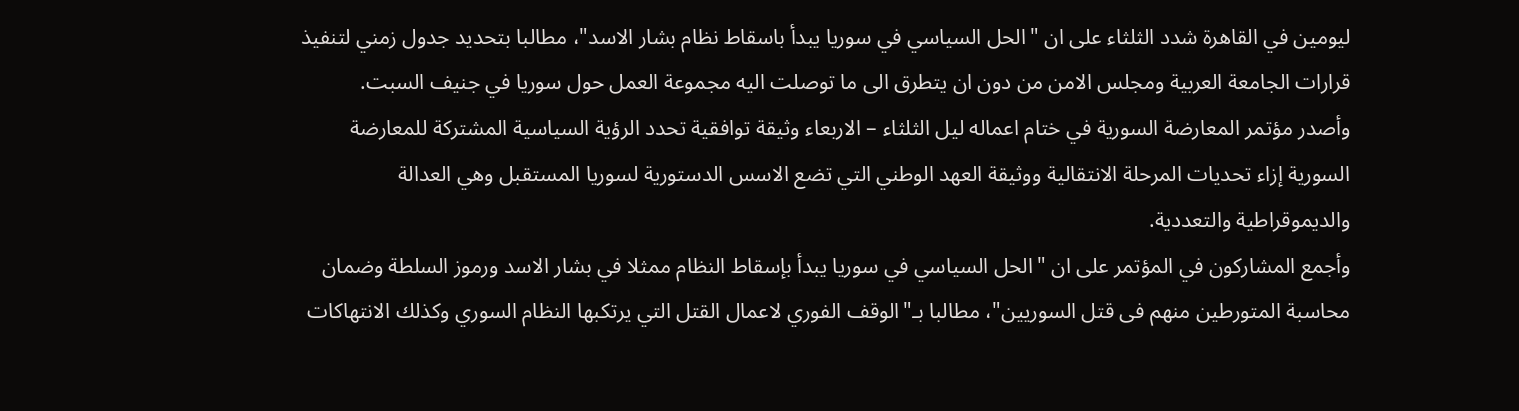ليومين في القاهرة شدد الثلثاء على ان "الحل السياسي في سوريا يبدأ باسقاط نظام بشار الاسد"، مطالبا بتحديد جدول زمني لتنفيذ قرارات الجامعة العربية ومجلس الامن من دون ان يتطرق الى ما توصلت اليه مجموعة العمل حول سوريا في جنيف السبت.
وأصدر مؤتمر المعارضة السورية في ختام اعماله ليل الثلثاء – الاربعاء وثيقة توافقية تحدد الرؤية السياسية المشتركة للمعارضة السورية إزاء تحديات المرحلة الانتقالية ووثيقة العهد الوطني التي تضع الاسس الدستورية لسوريا المستقبل وهي العدالة والديموقراطية والتعددية.
وأجمع المشاركون في المؤتمر على ان "الحل السياسي في سوريا يبدأ بإسقاط النظام ممثلا في بشار الاسد ورموز السلطة وضمان محاسبة المتورطين منهم فى قتل السوريين"، مطالبا بـ"الوقف الفوري لاعمال القتل التي يرتكبها النظام السوري وكذلك الانتهاكات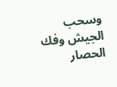وسحب الجيش وفك الحصار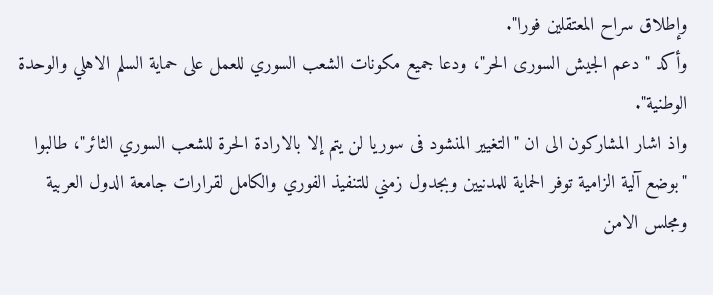وإطلاق سراح المعتقلين فورا".
وأكد "دعم الجيش السورى الحر"، ودعا جميع مكونات الشعب السوري للعمل على حماية السلم الاهلي والوحدة الوطنية".
واذ اشار المشاركون الى ان "التغيير المنشود فى سوريا لن يتم إلا بالارادة الحرة للشعب السوري الثائر"، طالبوا "بوضع آلية الزامية توفر الحماية للمدنيين وبجدول زمني للتنفيذ الفوري والكامل لقرارات جامعة الدول العربية ومجلس الامن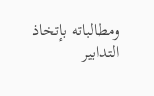ومطالباته بإتخاذ التدابير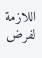اللازمة لفرض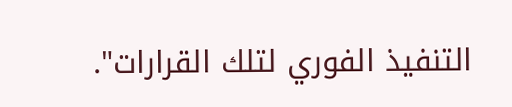التنفيذ الفوري لتلك القرارات".